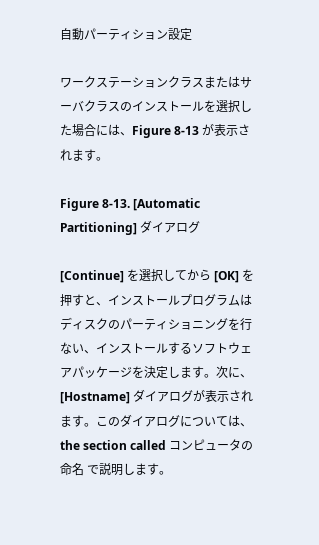自動パーティション設定

ワークステーションクラスまたはサーバクラスのインストールを選択した場合には、Figure 8-13 が表示されます。

Figure 8-13. [Automatic Partitioning] ダイアログ

[Continue] を選択してから [OK] を押すと、インストールプログラムはディスクのパーティショニングを行ない、インストールするソフトウェアパッケージを決定します。次に、[Hostname] ダイアログが表示されます。このダイアログについては、the section called コンピュータの命名 で説明します。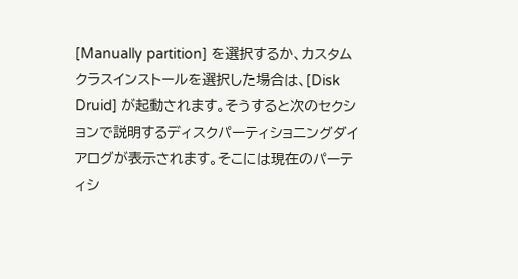[Manually partition] を選択するか、カスタムクラスインストールを選択した場合は、[Disk Druid] が起動されます。そうすると次のセクションで説明するディスクパーティショニングダイアログが表示されます。そこには現在のパーティシ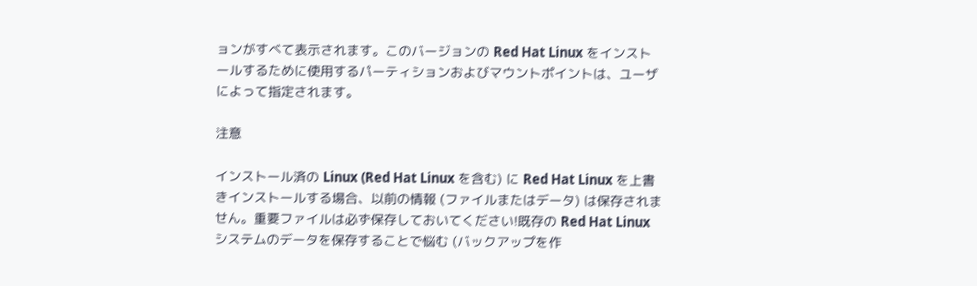ョンがすべて表示されます。このバージョンの Red Hat Linux をインストールするために使用するパーティションおよびマウントポイントは、ユーザによって指定されます。

注意

インストール済の Linux (Red Hat Linux を含む) に Red Hat Linux を上書きインストールする場合、以前の情報 (ファイルまたはデータ) は保存されません。重要ファイルは必ず保存しておいてください!既存の Red Hat Linux システムのデータを保存することで悩む (バックアップを作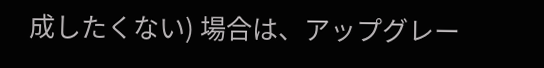成したくない) 場合は、アップグレー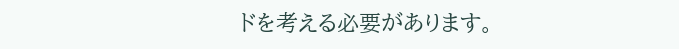ドを考える必要があります。